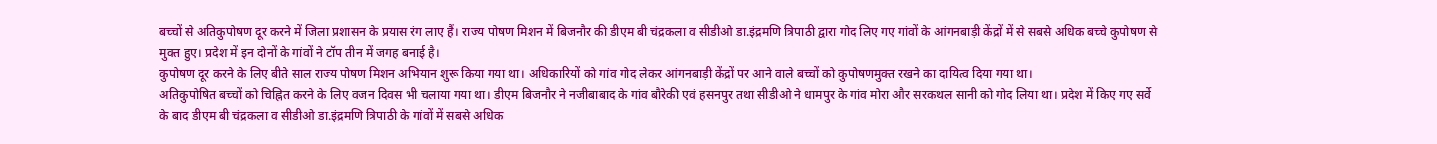बच्चों से अतिकुपोषण दूर करने में जिला प्रशासन के प्रयास रंग लाए हैं। राज्य पोषण मिशन में बिजनौर की डीएम बी चंद्रकला व सीडीओ डा.इंद्रमणि त्रिपाठी द्वारा गोद लिए गए गांवों के आंगनबाड़ी केंद्रों में से सबसे अधिक बच्चे कुपोषण से मुक्त हुए। प्रदेश में इन दोनों के गांवों ने टॉप तीन में जगह बनाई है।
कुपोषण दूर करने के लिए बीते साल राज्य पोषण मिशन अभियान शुरू किया गया था। अधिकारियों को गांव गोद लेकर आंगनबाड़ी केंद्रों पर आने वाले बच्चों को कुपोषणमुक्त रखने का दायित्व दिया गया था।
अतिकुपोषित बच्चों को चिह्नित करने के लिए वजन दिवस भी चलाया गया था। डीएम बिजनौर ने नजीबाबाद के गांव बौरेकी एवं हसनपुर तथा सीडीओ ने धामपुर के गांव मोरा और सरकथल सानी को गोद लिया था। प्रदेश में किए गए सर्वे के बाद डीएम बी चंद्रकला व सीडीओ डा.इंद्रमणि त्रिपाठी के गांवों में सबसे अधिक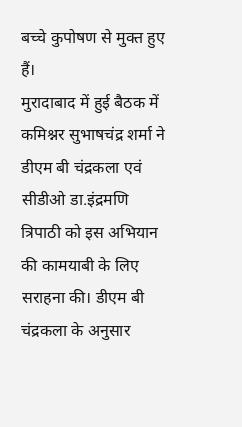बच्चे कुपोषण से मुक्त हुए हैं।
मुरादाबाद में हुई बैठक में कमिश्नर सुभाषचंद्र शर्मा ने डीएम बी चंद्रकला एवं सीडीओ डा.इंद्रमणि त्रिपाठी को इस अभियान की कामयाबी के लिए सराहना की। डीएम बी चंद्रकला के अनुसार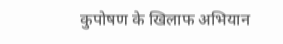कुपोषण के खिलाफ अभियान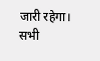जारी रहेगा। सभी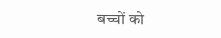बच्चों को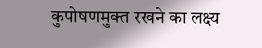कुपोषणमुक्त रखने का लक्ष्य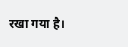रखा गया है।